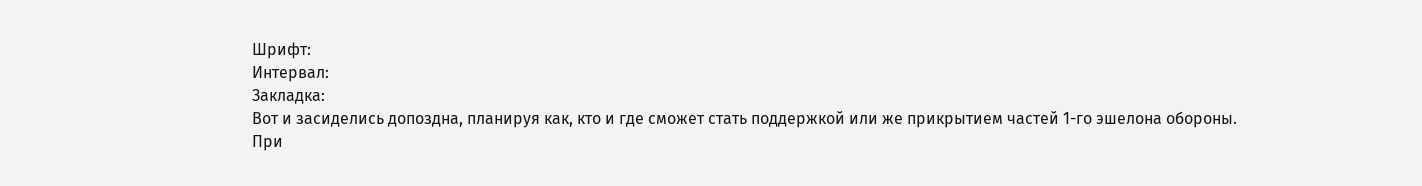Шрифт:
Интервал:
Закладка:
Вот и засиделись допоздна, планируя как, кто и где сможет стать поддержкой или же прикрытием частей 1-го эшелона обороны.
При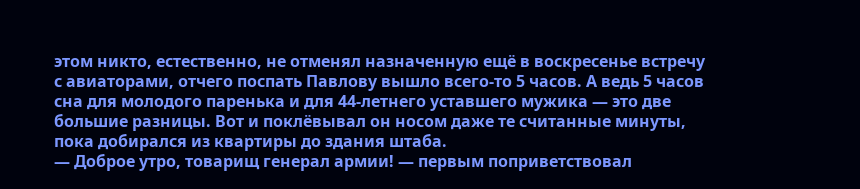этом никто, естественно, не отменял назначенную ещё в воскресенье встречу с авиаторами, отчего поспать Павлову вышло всего-то 5 часов. А ведь 5 часов сна для молодого паренька и для 44-летнего уставшего мужика — это две большие разницы. Вот и поклёвывал он носом даже те считанные минуты, пока добирался из квартиры до здания штаба.
— Доброе утро, товарищ генерал армии! — первым поприветствовал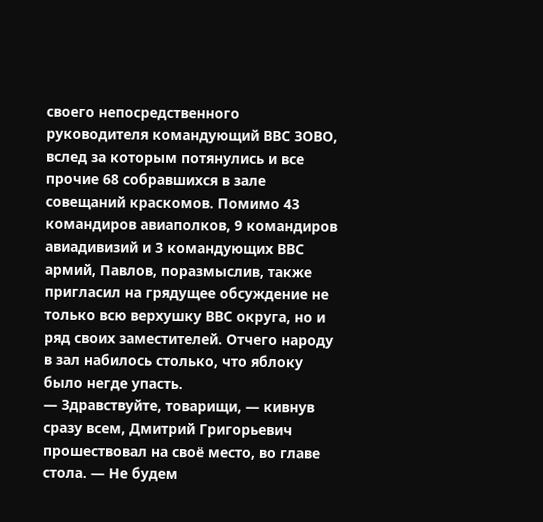своего непосредственного руководителя командующий ВВС ЗОВО, вслед за которым потянулись и все прочие 68 собравшихся в зале совещаний краскомов. Помимо 43 командиров авиаполков, 9 командиров авиадивизий и 3 командующих ВВС армий, Павлов, поразмыслив, также пригласил на грядущее обсуждение не только всю верхушку ВВС округа, но и ряд своих заместителей. Отчего народу в зал набилось столько, что яблоку было негде упасть.
— Здравствуйте, товарищи, — кивнув сразу всем, Дмитрий Григорьевич прошествовал на своё место, во главе стола. — Не будем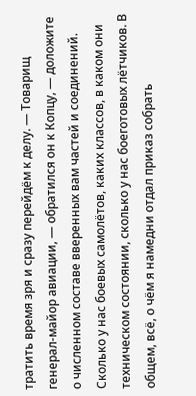тратить время зря и сразу перейдём к делу. — Товарищ генерал-майор авиации, — обратился он к Копцу, — доложите о численном составе вверенных вам частей и соединений. Сколько у нас боевых самолётов, каких классов, в каком они техническом состоянии, сколько у нас боеготовых лётчиков. В общем, всё, о чём я намедни отдал приказ собрать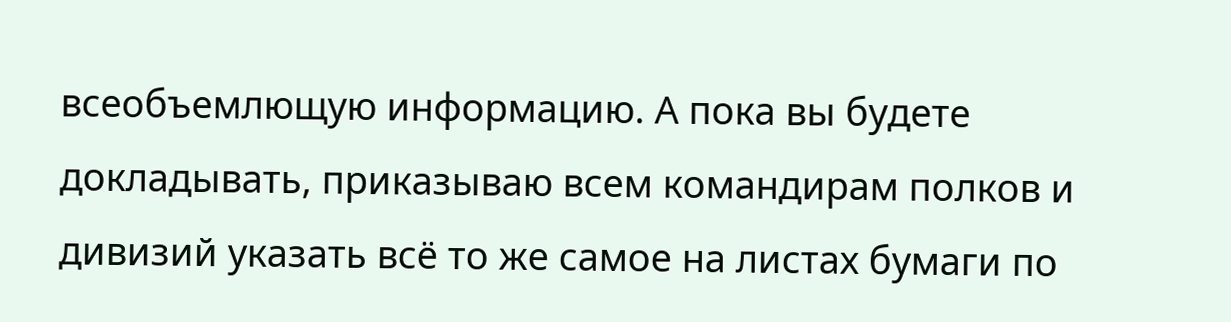всеобъемлющую информацию. А пока вы будете докладывать, приказываю всем командирам полков и дивизий указать всё то же самое на листах бумаги по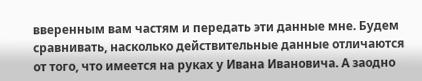вверенным вам частям и передать эти данные мне. Будем сравнивать, насколько действительные данные отличаются от того, что имеется на руках у Ивана Ивановича. А заодно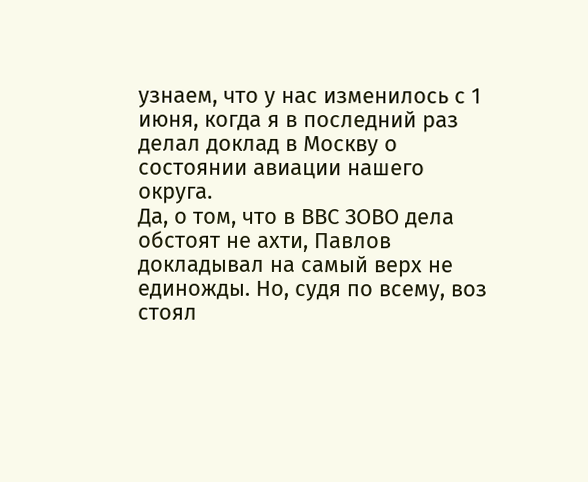узнаем, что у нас изменилось с 1 июня, когда я в последний раз делал доклад в Москву о состоянии авиации нашего округа.
Да, о том, что в ВВС ЗОВО дела обстоят не ахти, Павлов докладывал на самый верх не единожды. Но, судя по всему, воз стоял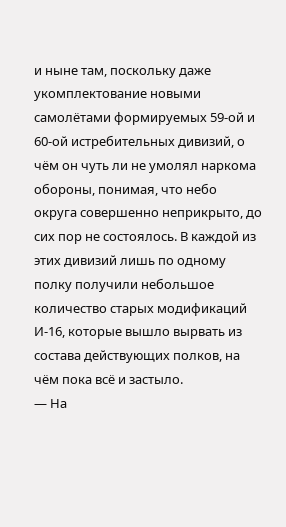и ныне там, поскольку даже укомплектование новыми самолётами формируемых 59-ой и 60-ой истребительных дивизий, о чём он чуть ли не умолял наркома обороны, понимая, что небо округа совершенно неприкрыто, до сих пор не состоялось. В каждой из этих дивизий лишь по одному полку получили небольшое количество старых модификаций И-16, которые вышло вырвать из состава действующих полков, на чём пока всё и застыло.
— На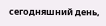сегодняшний день,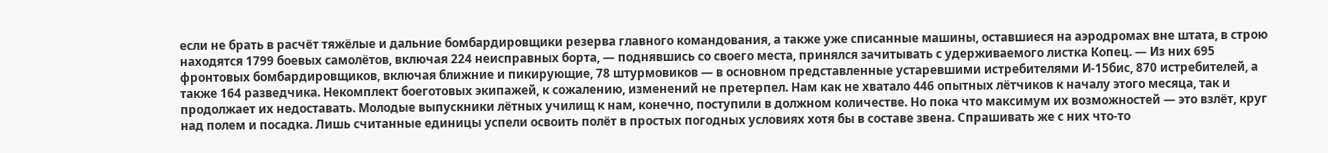если не брать в расчёт тяжёлые и дальние бомбардировщики резерва главного командования, а также уже списанные машины, оставшиеся на аэродромах вне штата, в строю находятся 1799 боевых самолётов, включая 224 неисправных борта, — поднявшись со своего места, принялся зачитывать с удерживаемого листка Копец. — Из них 695 фронтовых бомбардировщиков, включая ближние и пикирующие, 78 штурмовиков — в основном представленные устаревшими истребителями И-15бис, 870 истребителей, а также 164 разведчика. Некомплект боеготовых экипажей, к сожалению, изменений не претерпел. Нам как не хватало 446 опытных лётчиков к началу этого месяца, так и продолжает их недоставать. Молодые выпускники лётных училищ к нам, конечно, поступили в должном количестве. Но пока что максимум их возможностей — это взлёт, круг над полем и посадка. Лишь считанные единицы успели освоить полёт в простых погодных условиях хотя бы в составе звена. Спрашивать же с них что-то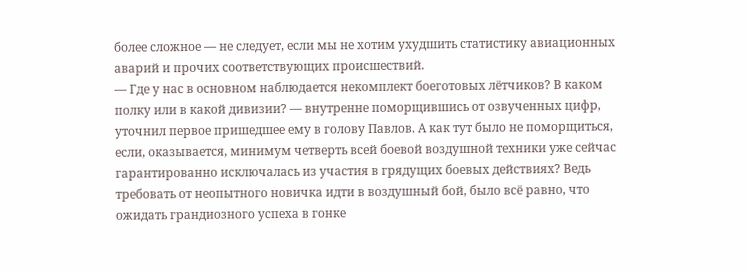более сложное — не следует, если мы не хотим ухудшить статистику авиационных аварий и прочих соответствующих происшествий.
— Где у нас в основном наблюдается некомплект боеготовых лётчиков? В каком полку или в какой дивизии? — внутренне поморщившись от озвученных цифр, уточнил первое пришедшее ему в голову Павлов. А как тут было не поморщиться, если, оказывается, минимум четверть всей боевой воздушной техники уже сейчас гарантированно исключалась из участия в грядущих боевых действиях? Ведь требовать от неопытного новичка идти в воздушный бой, было всё равно, что ожидать грандиозного успеха в гонке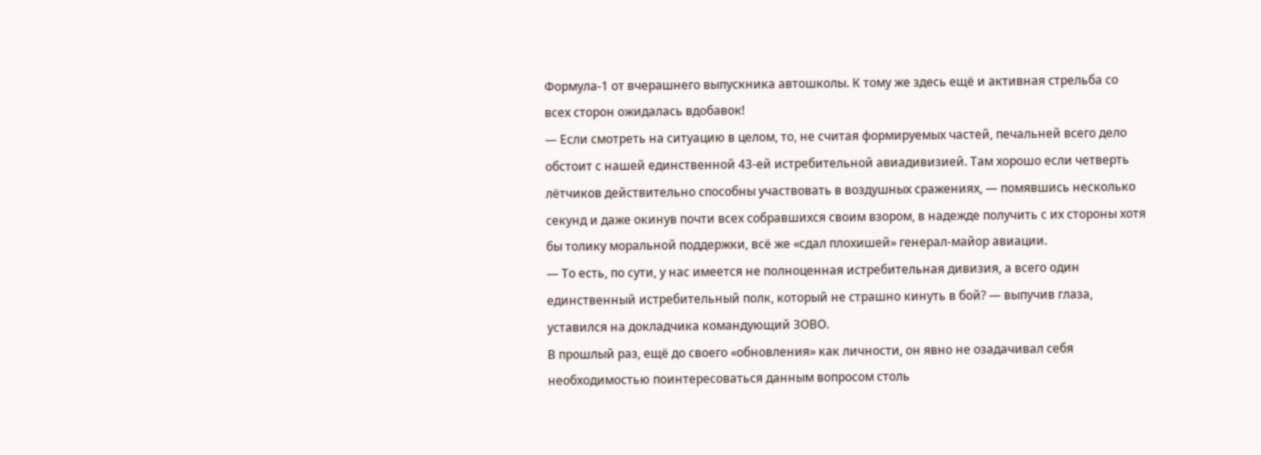Формула-1 от вчерашнего выпускника автошколы. К тому же здесь ещё и активная стрельба со всех сторон ожидалась вдобавок!
— Если смотреть на ситуацию в целом, то, не считая формируемых частей, печальней всего дело обстоит с нашей единственной 43-ей истребительной авиадивизией. Там хорошо если четверть лётчиков действительно способны участвовать в воздушных сражениях, — помявшись несколько секунд и даже окинув почти всех собравшихся своим взором, в надежде получить с их стороны хотя бы толику моральной поддержки, всё же «сдал плохишей» генерал-майор авиации.
— То есть, по сути, у нас имеется не полноценная истребительная дивизия, а всего один единственный истребительный полк, который не страшно кинуть в бой? — выпучив глаза, уставился на докладчика командующий ЗОВО.
В прошлый раз, ещё до своего «обновления» как личности, он явно не озадачивал себя необходимостью поинтересоваться данным вопросом столь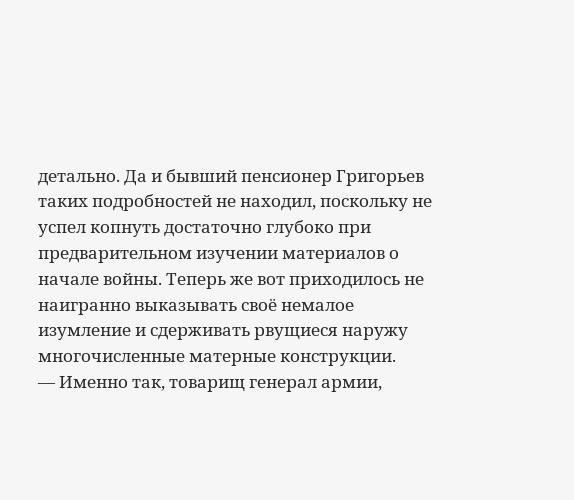детально. Да и бывший пенсионер Григорьев таких подробностей не находил, поскольку не успел копнуть достаточно глубоко при предварительном изучении материалов о начале войны. Теперь же вот приходилось не наигранно выказывать своё немалое изумление и сдерживать рвущиеся наружу многочисленные матерные конструкции.
— Именно так, товарищ генерал армии,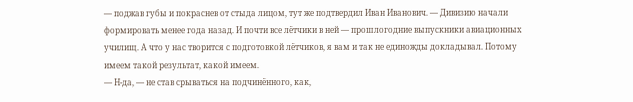— поджав губы и покраснев от стыда лицом, тут же подтвердил Иван Иванович. — Дивизию начали формировать менее года назад. И почти все лётчики в ней — прошлогодние выпускники авиационных училищ. А что у нас творится с подготовкой лётчиков, я вам и так не единожды докладывал. Потому имеем такой результат, какой имеем.
— Н-да, — не став срываться на подчинённого, как,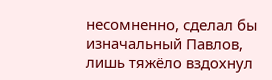несомненно, сделал бы изначальный Павлов, лишь тяжёло вздохнул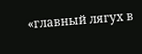«главный лягух в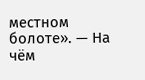местном болоте». — На чём